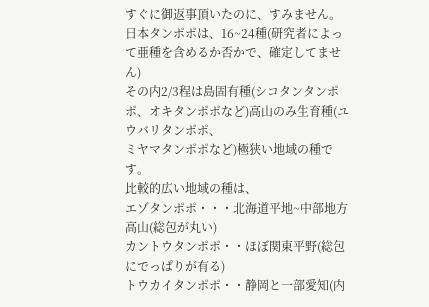すぐに御返事頂いたのに、すみません。
日本タンポポは、16~24種(研究者によって亜種を含めるか否かで、確定してません)
その内2/3程は島固有種(シコタンタンポポ、オキタンポポなど)高山のみ生育種(ユウバリタンポポ、
ミヤマタンポポなど)極狭い地域の種です。
比較的広い地域の種は、
エゾタンポポ・・・北海道平地~中部地方高山(総包が丸い)
カントウタンポポ・・ほぼ関東平野(総包にでっぱりが有る)
トウカイタンポポ・・静岡と一部愛知(内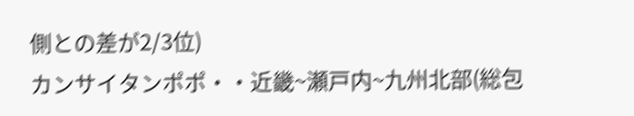側との差が2/3位)
カンサイタンポポ・・近畿~瀬戸内~九州北部(総包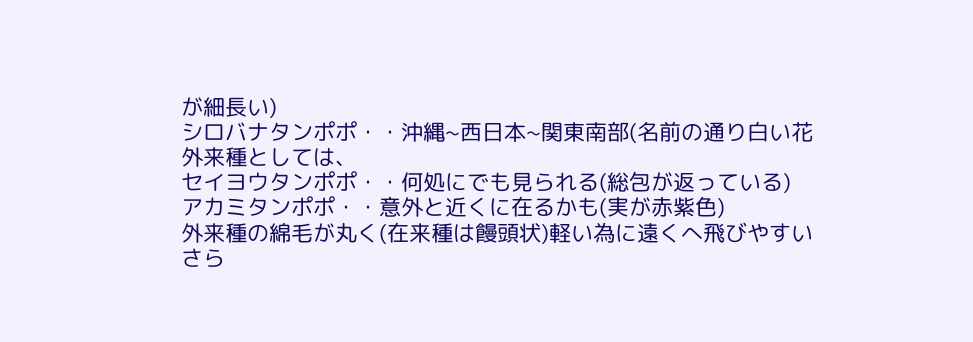が細長い)
シロバナタンポポ・・沖縄~西日本~関東南部(名前の通り白い花
外来種としては、
セイヨウタンポポ・・何処にでも見られる(総包が返っている)
アカミタンポポ・・意外と近くに在るかも(実が赤紫色)
外来種の綿毛が丸く(在来種は饅頭状)軽い為に遠くへ飛びやすい
さら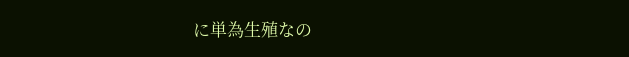に単為生殖なの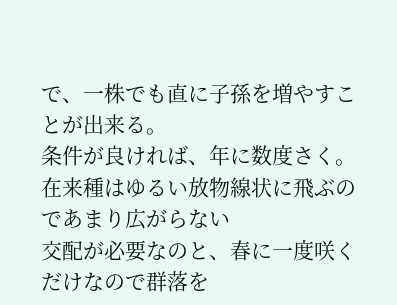で、一株でも直に子孫を増やすことが出来る。
条件が良ければ、年に数度さく。
在来種はゆるい放物線状に飛ぶのであまり広がらない
交配が必要なのと、春に一度咲くだけなので群落を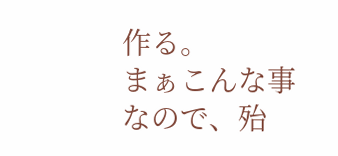作る。
まぁこんな事なので、殆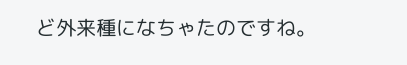ど外来種になちゃたのですね。